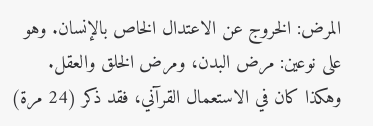المرض: الخروج عن الاعتدال الخاص بالإنسان. وهو على نوعين: مرض البدن، ومرض الخلق والعقل. وهكذا كان في الاستعمال القرآني، فقد ذكر (24 مرة)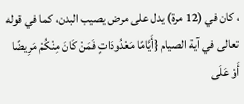، كان في (12 مرة) يدل على مرض يصيب البدن، كما في قوله تعالى في آية الصيام {أَيَّامًا مَعْدُودَاتٍ فَمَنْ كَانَ مِنْكُمْ مَرِيضًا أَوْ عَلَى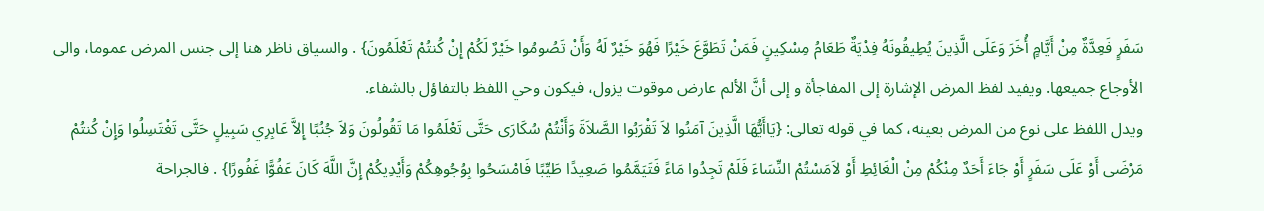سَفَرٍ فَعِدَّةٌ مِنْ أَيَّامٍ أُخَرَ وَعَلَى الَّذِينَ يُطِيقُونَهُ فِدْيَةٌ طَعَامُ مِسْكِينٍ فَمَنْ تَطَوَّعَ خَيْرًا فَهُوَ خَيْرٌ لَهُ وَأَنْ تَصُومُوا خَيْرٌ لَكُمْ إِنْ كُنتُمْ تَعْلَمُونَ} . والسياق ناظر هنا إلى جنس المرض عموما، والى الأوجاع جميعها. ويفيد لفظ المرض الإشارة إلى المفاجأة و إلى أنَّ الألم عارض موقوت يزول، فيكون وحي اللفظ بالتفاؤل بالشفاء.
ويدل اللفظ على نوع من المرض بعينه، كما في قوله تعالى: {يَاأَيُّهَا الَّذِينَ آمَنُوا لاَ تَقْرَبُوا الصَّلاَةَ وَأَنْتُمْ سُكَارَى حَتَّى تَعْلَمُوا مَا تَقُولُونَ وَلاَ جُنُبًا إِلاَّ عَابِرِي سَبِيلٍ حَتَّى تَغْتَسِلُوا وَإِنْ كُنتُمْ مَرْضَى أَوْ عَلَى سَفَرٍ أَوْ جَاءَ أَحَدٌ مِنْكُمْ مِنْ الْغَائِطِ أَوْ لاَمَسْتُمْ النِّسَاءَ فَلَمْ تَجِدُوا مَاءً فَتَيَمَّمُوا صَعِيدًا طَيِّبًا فَامْسَحُوا بِوُجُوهِكُمْ وَأَيْدِيكُمْ إِنَّ اللَّهَ كَانَ عَفُوًّا غَفُورًا} . فالجراحة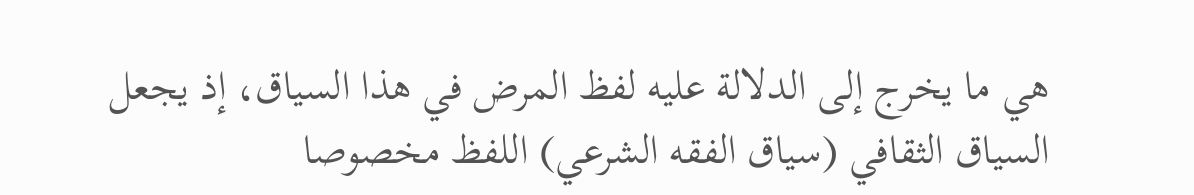هي ما يخرج إلى الدلالة عليه لفظ المرض في هذا السياق، إذ يجعل السياق الثقافي (سياق الفقه الشرعي) اللفظ مخصوصا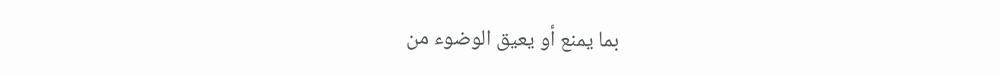بما يمنع أو يعيق الوضوء من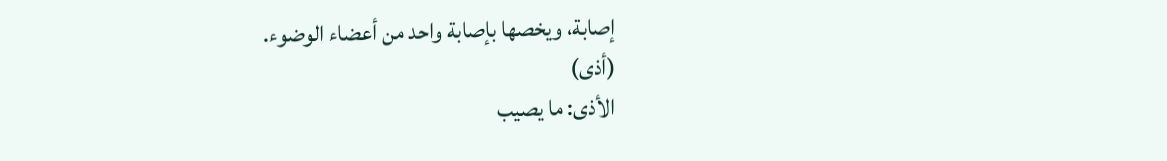إصابة، ويخصها بإصابة واحد من أعضاء الوضوء.
(أذى)
الأذى: ما يصيب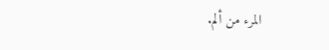المرء من ألم.